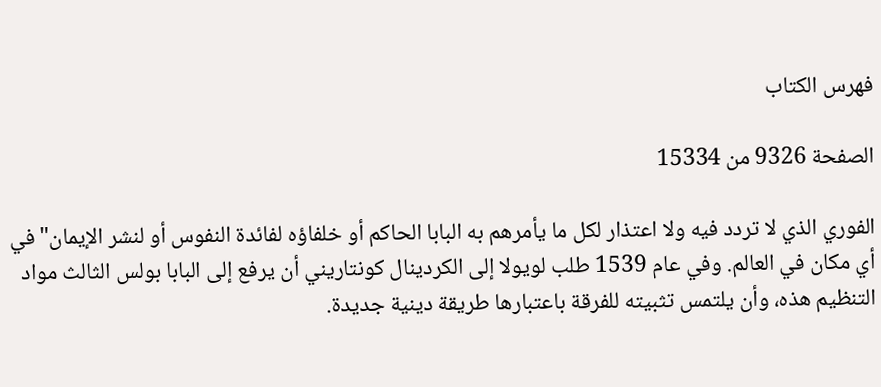فهرس الكتاب

الصفحة 9326 من 15334

الفوري الذي لا تردد فيه ولا اعتذار لكل ما يأمرهم به البابا الحاكم أو خلفاؤه لفائدة النفوس أو لنشر الإيمان"في أي مكان في العالم. وفي عام 1539 طلب لويولا إلى الكردينال كونتاريني أن يرفع إلى البابا بولس الثالث مواد التنظيم هذه، وأن يلتمس تثبيته للفرقة باعتبارها طريقة دينية جديدة.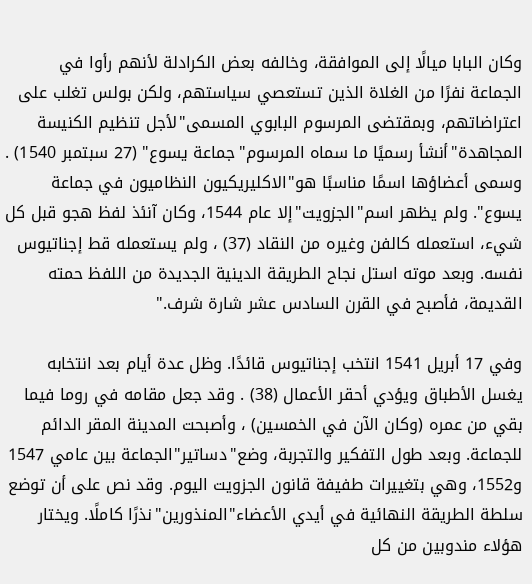وكان البابا ميالًا إلى الموافقة، وخالفه بعض الكرادلة لأنهم رأوا في الجماعة نفرًا من الغلاة الذين تستعصي سياستهم، ولكن بولس تغلب على اعتراضاتهم، وبمقتضى المرسوم البابوي المسمى"لأجل تنظيم الكنيسة المجاهدة"أنشأ رسميًا ما سماه المرسوم"جماعة يسوع" (27 سبتمبر 1540) . وسمى أعضاؤها اسمًا مناسبًا هو"الاكليريكيون النظاميون في جماعة يسوع". ولم يظهر اسم"الجزويت"إلا عام 1544، وكان آنئذ لفظ هجو قبل كل شيء، استعمله كالفن وغيره من النقاد (37) ، ولم يستعمله قط إجناتيوس نفسه. وبعد موته استل نجاح الطريقة الدينية الجديدة من اللفظ حمته القديمة، فأصبح في القرن السادس عشر شارة شرف."

وفي 17 أبريل 1541 انتخب إجناتيوس قائدًا. وظل عدة أيام بعد انتخابه يغسل الأطباق ويؤدي أحقر الأعمال (38) . وقد جعل مقامه في روما فيما بقي من عمره (وكان الآن في الخمسين) ، وأصبحت المدينة المقر الدائم للجماعة. وبعد طول التفكير والتجربة، وضع"دساتير"الجماعة بين عامي 1547 و1552، وهي بتغييرات طفيفة قانون الجزويت اليوم. وقد نص على أن توضع سلطة الطريقة النهائية في أيدي الأعضاء"المنذورين"نذرًا كاملًا. ويختار هؤلاء مندوبين من كل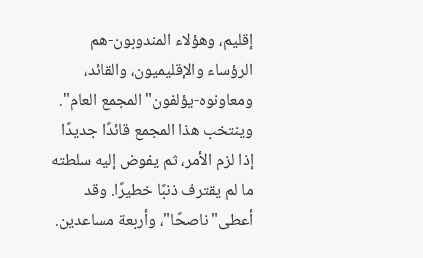إقليم، وهؤلاء المندوبون-هم الرؤساء والإقليميون، والقائد، ومعاونوه-يؤلفون"المجمع العام". وينتخب هذا المجمع قائدًا جديدًا إذا لزم الأمر، ثم يفوض إليه سلطته ما لم يقترف ذنبًا خطيرًا. وقد أعطى"ناصحًا"، وأربعة مساعدين.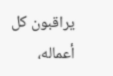يراقبون كل أعماله،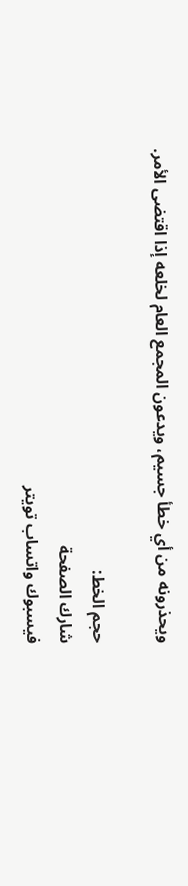ويحذرونه من أي خطأ جسيم، ويدعون المجمع العام لخلعه إذا اقتضى الأمر.

حجم الخط:
شارك الصفحة
فيسبوك واتساب تويتر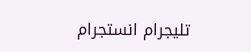تليجرام انستجرام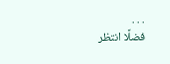. . .
فضلًا انتظر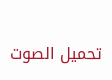تحميل الصوت